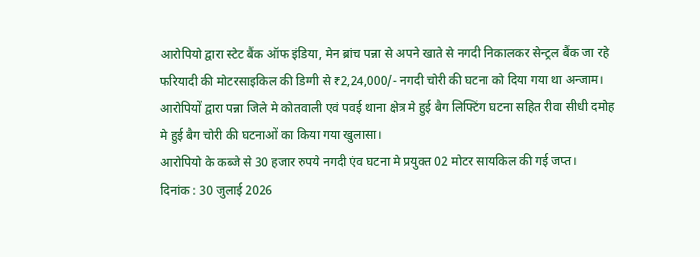आरोपियो द्वारा स्टेट बैंक ऑफ इंडिया, मेन ब्रांच पन्ना से अपने खाते से नगदी निकालकर सेन्ट्रल बैंक जा रहे फरियादी की मोटरसाइकिल की डिग्गी से ₹2,24,000/- नगदी चोरी की घटना को दिया गया था अन्जाम।
आरोपियों द्वारा पन्ना जिले मे कोतवाली एवं पवई थाना क्षेत्र मे हुई बैग लिफ्टिंग घटना सहित रीवा सीधी दमोह मे हुई बैग चोरी की घटनाओं का किया गया खुलासा।
आरोपियो के कब्जे से 30 हजार रुपये नगदी एंव घटना मे प्रयुक्त 02 मोटर सायकिल की गई जप्त।
दिनांक : 30 जुलाई 2026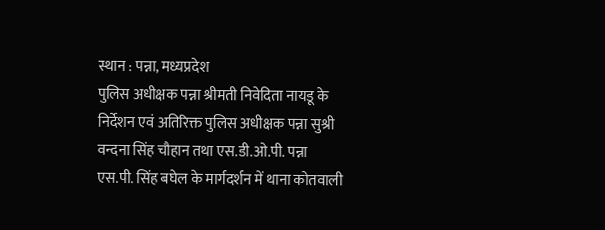स्थान : पन्ना, मध्यप्रदेश
पुलिस अधीक्षक पन्ना श्रीमती निवेदिता नायडू के निर्देशन एवं अतिरिक्त पुलिस अधीक्षक पन्ना सुश्री वन्दना सिंह चौहान तथा एस.डी.ओ.पी. पन्ना एस.पी. सिंह बघेल के मार्गदर्शन में थाना कोतवाली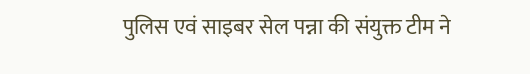पुलिस एवं साइबर सेल पन्ना की संयुक्त टीम ने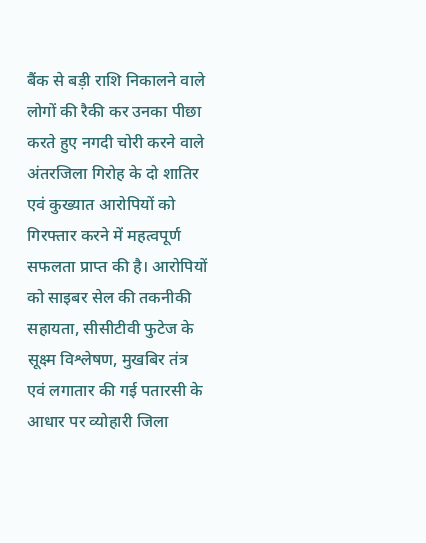बैंक से बड़ी राशि निकालने वाले लोगों की रैकी कर उनका पीछा करते हुए नगदी चोरी करने वाले अंतरजिला गिरोह के दो शातिर एवं कुख्यात आरोपियों को गिरफ्तार करने में महत्वपूर्ण सफलता प्राप्त की है। आरोपियों को साइबर सेल की तकनीकी सहायता, सीसीटीवी फुटेज के सूक्ष्म विश्लेषण, मुखबिर तंत्र एवं लगातार की गई पतारसी के आधार पर व्योहारी जिला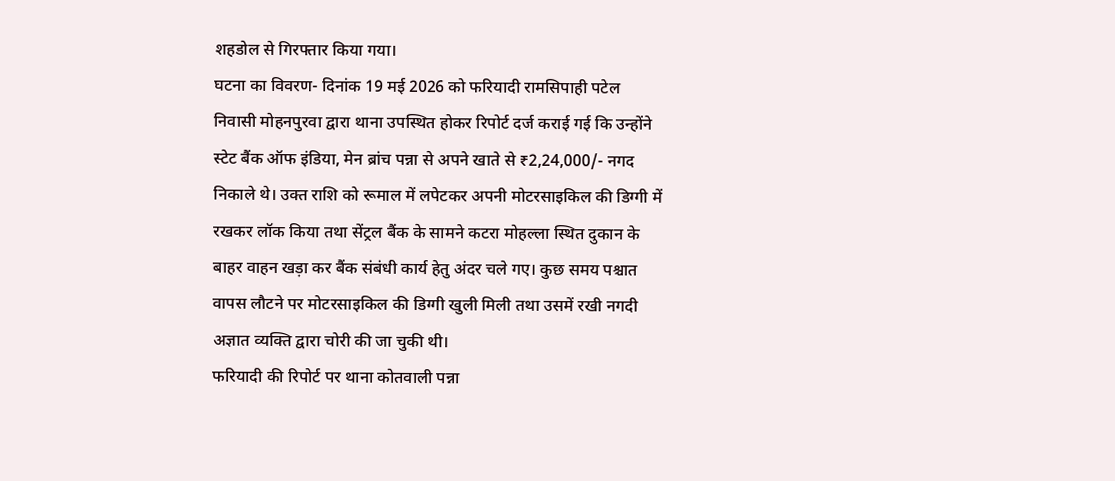शहडोल से गिरफ्तार किया गया।
घटना का विवरण- दिनांक 19 मई 2026 को फरियादी रामसिपाही पटेल निवासी मोहनपुरवा द्वारा थाना उपस्थित होकर रिपोर्ट दर्ज कराई गई कि उन्होंने स्टेट बैंक ऑफ इंडिया, मेन ब्रांच पन्ना से अपने खाते से ₹2,24,000/- नगद निकाले थे। उक्त राशि को रूमाल में लपेटकर अपनी मोटरसाइकिल की डिग्गी में रखकर लॉक किया तथा सेंट्रल बैंक के सामने कटरा मोहल्ला स्थित दुकान के बाहर वाहन खड़ा कर बैंक संबंधी कार्य हेतु अंदर चले गए। कुछ समय पश्चात वापस लौटने पर मोटरसाइकिल की डिग्गी खुली मिली तथा उसमें रखी नगदी अज्ञात व्यक्ति द्वारा चोरी की जा चुकी थी।
फरियादी की रिपोर्ट पर थाना कोतवाली पन्ना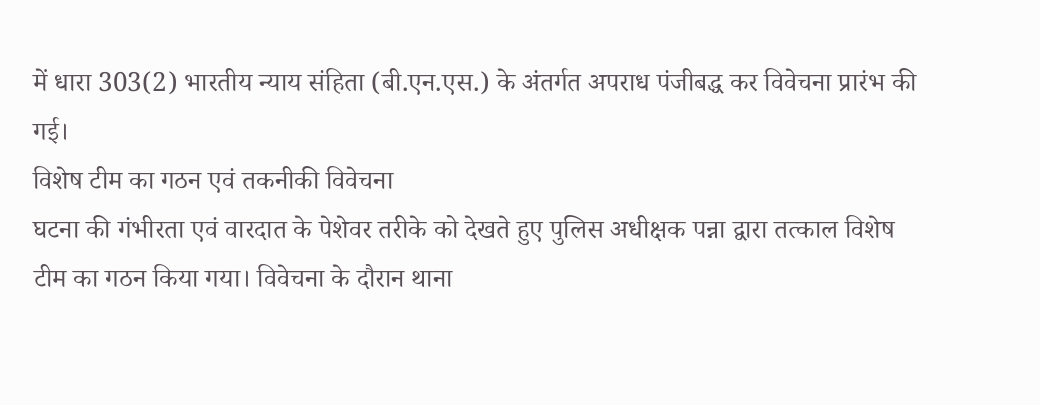में धारा 303(2) भारतीय न्याय संहिता (बी.एन.एस.) के अंतर्गत अपराध पंजीबद्ध कर विवेचना प्रारंभ की गई।
विशेष टीम का गठन एवं तकनीकी विवेचना
घटना की गंभीरता एवं वारदात के पेशेवर तरीके को देखते हुए पुलिस अधीक्षक पन्ना द्वारा तत्काल विशेष टीम का गठन किया गया। विवेचना के दौरान थाना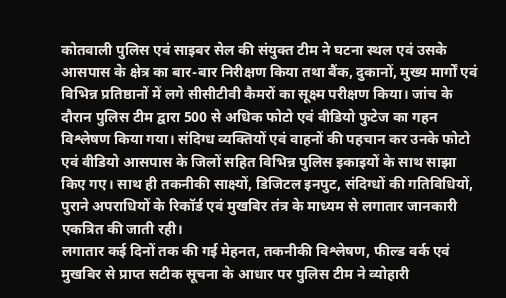कोतवाली पुलिस एवं साइबर सेल की संयुक्त टीम ने घटना स्थल एवं उसके आसपास के क्षेत्र का बार-बार निरीक्षण किया तथा बैंक, दुकानों, मुख्य मार्गों एवं विभिन्न प्रतिष्ठानों में लगे सीसीटीवी कैमरों का सूक्ष्म परीक्षण किया। जांच के दौरान पुलिस टीम द्वारा 500 से अधिक फोटो एवं वीडियो फुटेज का गहन विश्लेषण किया गया। संदिग्ध व्यक्तियों एवं वाहनों की पहचान कर उनके फोटो एवं वीडियो आसपास के जिलों सहित विभिन्न पुलिस इकाइयों के साथ साझा किए गए। साथ ही तकनीकी साक्ष्यों, डिजिटल इनपुट, संदिग्धों की गतिविधियों, पुराने अपराधियों के रिकॉर्ड एवं मुखबिर तंत्र के माध्यम से लगातार जानकारी एकत्रित की जाती रही।
लगातार कई दिनों तक की गई मेहनत, तकनीकी विश्लेषण, फील्ड वर्क एवं मुखबिर से प्राप्त सटीक सूचना के आधार पर पुलिस टीम ने व्योहारी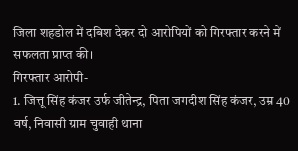जिला शहडोल में दबिश देकर दो आरोपियों को गिरफ्तार करने में सफलता प्राप्त की।
गिरफ्तार आरोपी-
1. जित्तू सिंह कंजर उर्फ जीतेन्द्र, पिता जगदीश सिंह कंजर, उम्र 40 वर्ष, निवासी ग्राम चुवाही थाना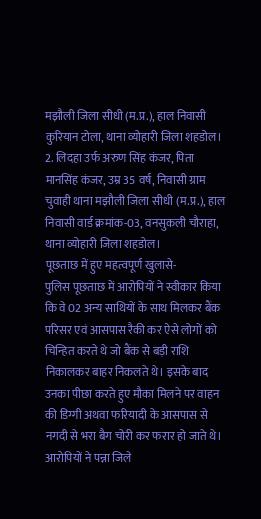मझौली जिला सीधी (म.प्र.), हाल निवासी कुरियान टोला, थाना व्योहारी जिला शहडोल।
2. लिदहा उर्फ अरुण सिंह कंजर, पिता मानसिंह कंजर, उम्र 35 वर्ष, निवासी ग्राम चुवाही थाना मझौली जिला सीधी (म.प्र.), हाल निवासी वार्ड क्रमांक-03, वनसुकली चौराहा, थाना व्योहारी जिला शहडोल।
पूछताछ में हुए महत्वपूर्ण खुलासे-
पुलिस पूछताछ में आरोपियों ने स्वीकार किया कि वे 02 अन्य साथियों के साथ मिलकर बैंक परिसर एवं आसपास रैकी कर ऐसे लोगों को चिन्हित करते थे जो बैंक से बड़ी राशि निकालकर बाहर निकलते थे। इसके बाद उनका पीछा करते हुए मौका मिलने पर वाहन की डिग्गी अथवा फरियादी के आसपास से नगदी से भरा बैग चोरी कर फरार हो जाते थे। आरोपियों ने पन्ना जिले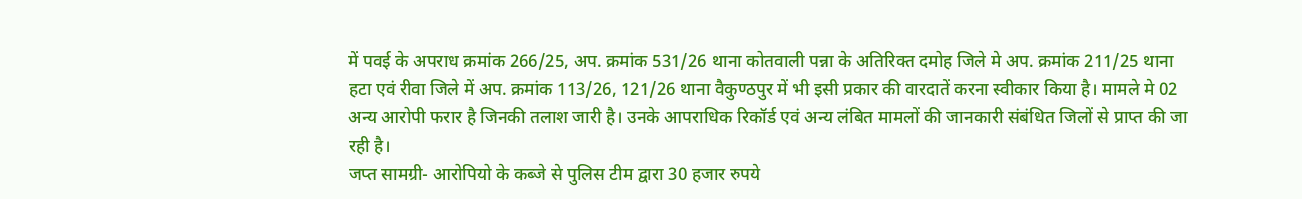में पवई के अपराध क्रमांक 266/25, अप. क्रमांक 531/26 थाना कोतवाली पन्ना के अतिरिक्त दमोह जिले मे अप. क्रमांक 211/25 थाना हटा एवं रीवा जिले में अप. क्रमांक 113/26, 121/26 थाना वैकुण्ठपुर में भी इसी प्रकार की वारदातें करना स्वीकार किया है। मामले मे 02 अन्य आरोपी फरार है जिनकी तलाश जारी है। उनके आपराधिक रिकॉर्ड एवं अन्य लंबित मामलों की जानकारी संबंधित जिलों से प्राप्त की जा रही है।
जप्त सामग्री- आरोपियो के कब्जे से पुलिस टीम द्वारा 30 हजार रुपये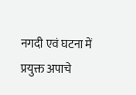नगदी एवं घटना में प्रयुक्त अपाचे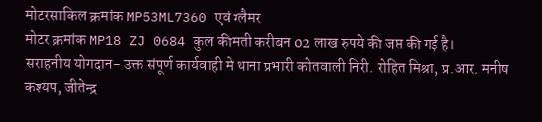मोटरसाकिल क्रमांक MP53ML7360 एवं ग्लैमर
मोटर क्रमांक MP18 ZJ 0684 कुल कीमती करीबन 02 लाख रुपये की जप्त की गई है।
सराहनीय योगदान- उक्त संपूर्ण कार्यवाही मे थाना प्रभारी कोतवाली निरी. रोहित मिश्रा, प्र.आर. मनीष कश्यप, जीतेन्द्र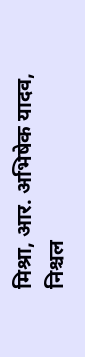मिश्रा, आर. अभिषेक यादव, निश्चल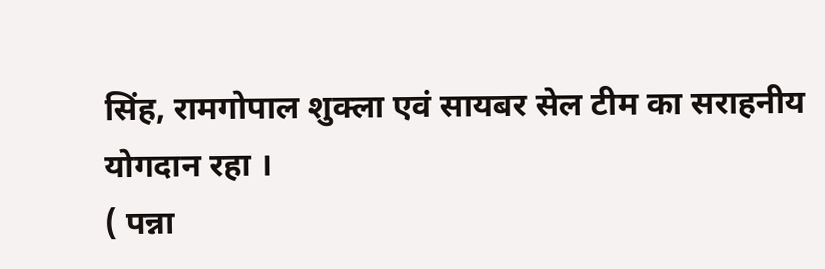सिंह, रामगोपाल शुक्ला एवं सायबर सेल टीम का सराहनीय योगदान रहा ।
( पन्ना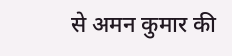से अमन कुमार की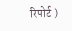रिपोर्ट )